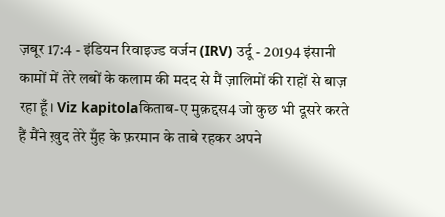ज़बूर 17:4 - इंडियन रिवाइज्ड वर्जन (IRV) उर्दू - 20194 इंसानी कामों में तेरे लबों के कलाम की मदद से मैं ज़ालिमों की राहों से बाज़ रहा हूँ। Viz kapitolaकिताब-ए मुक़द्दस4 जो कुछ भी दूसरे करते हैं मैंने ख़ुद तेरे मुँह के फ़रमान के ताबे रहकर अपने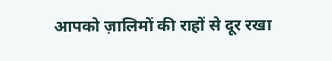आपको ज़ालिमों की राहों से दूर रखा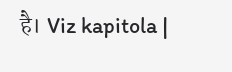है। Viz kapitola |